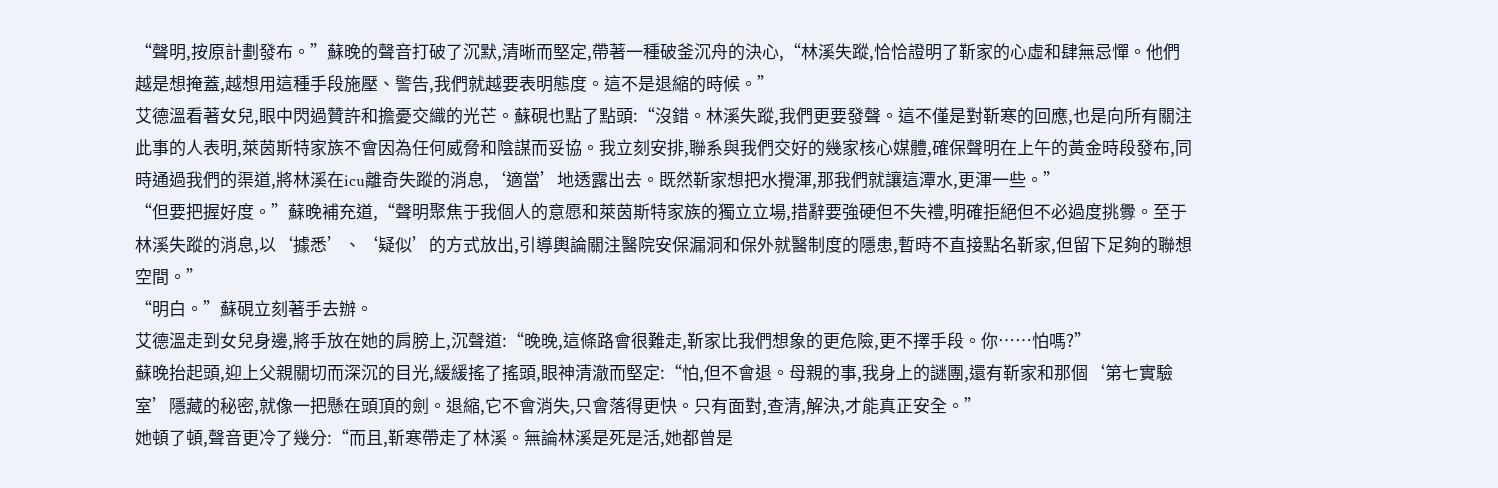“聲明,按原計劃發布。”蘇晚的聲音打破了沉默,清晰而堅定,帶著一種破釜沉舟的決心,“林溪失蹤,恰恰證明了靳家的心虛和肆無忌憚。他們越是想掩蓋,越想用這種手段施壓、警告,我們就越要表明態度。這不是退縮的時候。”
艾德溫看著女兒,眼中閃過贊許和擔憂交織的光芒。蘇硯也點了點頭:“沒錯。林溪失蹤,我們更要發聲。這不僅是對靳寒的回應,也是向所有關注此事的人表明,萊茵斯特家族不會因為任何威脅和陰謀而妥協。我立刻安排,聯系與我們交好的幾家核心媒體,確保聲明在上午的黃金時段發布,同時通過我們的渠道,將林溪在icu離奇失蹤的消息,‘適當’地透露出去。既然靳家想把水攪渾,那我們就讓這潭水,更渾一些。”
“但要把握好度。”蘇晚補充道,“聲明聚焦于我個人的意愿和萊茵斯特家族的獨立立場,措辭要強硬但不失禮,明確拒絕但不必過度挑釁。至于林溪失蹤的消息,以‘據悉’、‘疑似’的方式放出,引導輿論關注醫院安保漏洞和保外就醫制度的隱患,暫時不直接點名靳家,但留下足夠的聯想空間。”
“明白。”蘇硯立刻著手去辦。
艾德溫走到女兒身邊,將手放在她的肩膀上,沉聲道:“晚晚,這條路會很難走,靳家比我們想象的更危險,更不擇手段。你……怕嗎?”
蘇晚抬起頭,迎上父親關切而深沉的目光,緩緩搖了搖頭,眼神清澈而堅定:“怕,但不會退。母親的事,我身上的謎團,還有靳家和那個‘第七實驗室’隱藏的秘密,就像一把懸在頭頂的劍。退縮,它不會消失,只會落得更快。只有面對,查清,解決,才能真正安全。”
她頓了頓,聲音更冷了幾分:“而且,靳寒帶走了林溪。無論林溪是死是活,她都曾是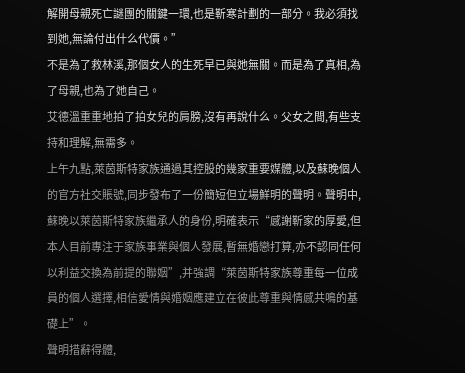解開母親死亡謎團的關鍵一環,也是靳寒計劃的一部分。我必須找到她,無論付出什么代價。”
不是為了救林溪,那個女人的生死早已與她無關。而是為了真相,為了母親,也為了她自己。
艾德溫重重地拍了拍女兒的肩膀,沒有再說什么。父女之間,有些支持和理解,無需多。
上午九點,萊茵斯特家族通過其控股的幾家重要媒體,以及蘇晚個人的官方社交賬號,同步發布了一份簡短但立場鮮明的聲明。聲明中,蘇晚以萊茵斯特家族繼承人的身份,明確表示“感謝靳家的厚愛,但本人目前專注于家族事業與個人發展,暫無婚戀打算,亦不認同任何以利益交換為前提的聯姻”,并強調“萊茵斯特家族尊重每一位成員的個人選擇,相信愛情與婚姻應建立在彼此尊重與情感共鳴的基礎上”。
聲明措辭得體,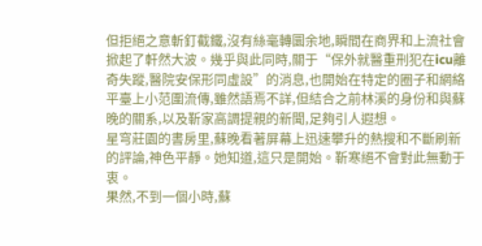但拒絕之意斬釘截鐵,沒有絲毫轉圜余地,瞬間在商界和上流社會掀起了軒然大波。幾乎與此同時,關于“保外就醫重刑犯在icu離奇失蹤,醫院安保形同虛設”的消息,也開始在特定的圈子和網絡平臺上小范圍流傳,雖然語焉不詳,但結合之前林溪的身份和與蘇晚的關系,以及靳家高調提親的新聞,足夠引人遐想。
星穹莊園的書房里,蘇晚看著屏幕上迅速攀升的熱搜和不斷刷新的評論,神色平靜。她知道,這只是開始。靳寒絕不會對此無動于衷。
果然,不到一個小時,蘇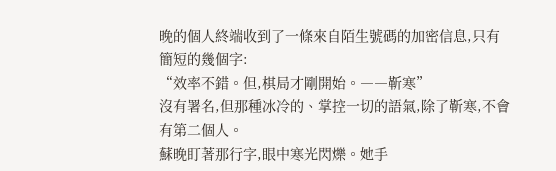晚的個人終端收到了一條來自陌生號碼的加密信息,只有簡短的幾個字:
“效率不錯。但,棋局才剛開始。――靳寒”
沒有署名,但那種冰冷的、掌控一切的語氣,除了靳寒,不會有第二個人。
蘇晚盯著那行字,眼中寒光閃爍。她手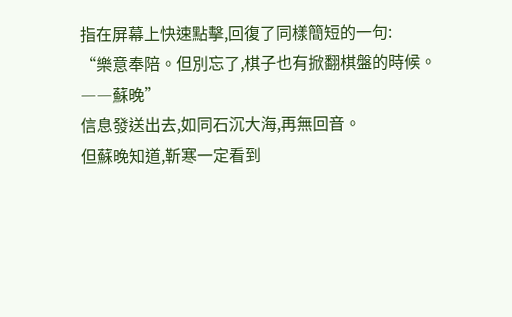指在屏幕上快速點擊,回復了同樣簡短的一句:
“樂意奉陪。但別忘了,棋子也有掀翻棋盤的時候。――蘇晚”
信息發送出去,如同石沉大海,再無回音。
但蘇晚知道,靳寒一定看到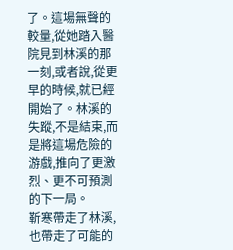了。這場無聲的較量,從她踏入醫院見到林溪的那一刻,或者說,從更早的時候,就已經開始了。林溪的失蹤,不是結束,而是將這場危險的游戲,推向了更激烈、更不可預測的下一局。
靳寒帶走了林溪,也帶走了可能的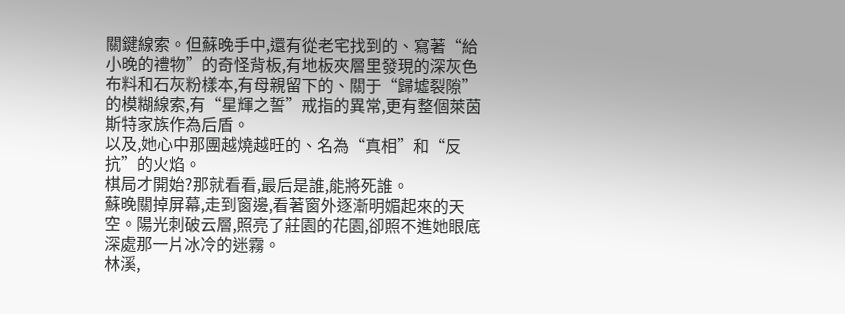關鍵線索。但蘇晚手中,還有從老宅找到的、寫著“給小晚的禮物”的奇怪背板,有地板夾層里發現的深灰色布料和石灰粉樣本,有母親留下的、關于“歸墟裂隙”的模糊線索,有“星輝之誓”戒指的異常,更有整個萊茵斯特家族作為后盾。
以及,她心中那團越燒越旺的、名為“真相”和“反抗”的火焰。
棋局才開始?那就看看,最后是誰,能將死誰。
蘇晚關掉屏幕,走到窗邊,看著窗外逐漸明媚起來的天空。陽光刺破云層,照亮了莊園的花園,卻照不進她眼底深處那一片冰冷的迷霧。
林溪,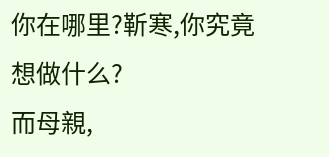你在哪里?靳寒,你究竟想做什么?
而母親,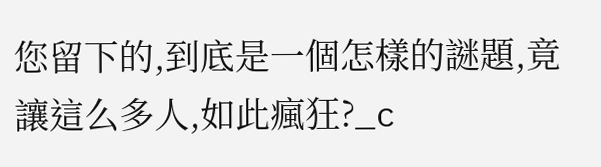您留下的,到底是一個怎樣的謎題,竟讓這么多人,如此瘋狂?_c